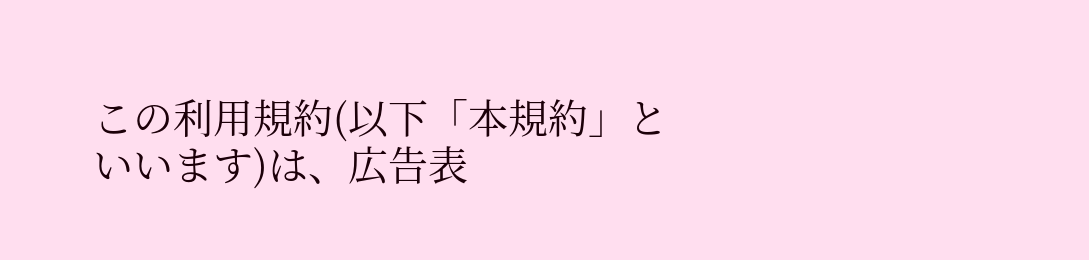この利用規約(以下「本規約」といいます)は、広告表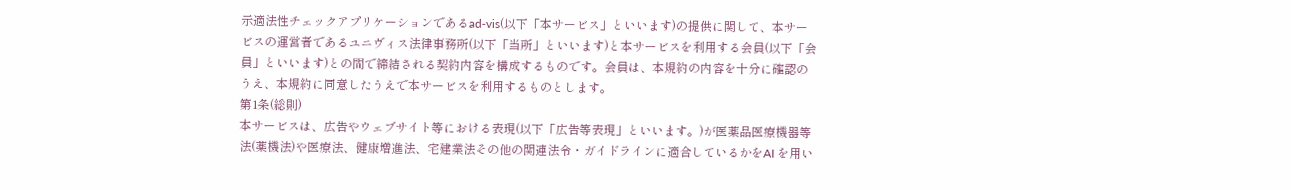示適法性チェックアプリケーションであるad‑vis(以下「本サービス」といいます)の提供に関して、本サービスの運営者であるユニヴィス法律事務所(以下「当所」といいます)と本サービスを利用する会員(以下「会員」といいます)との間で締結される契約内容を構成するものです。会員は、本規約の内容を十分に確認のうえ、本規約に同意したうえで本サービスを利用するものとします。
第1条(総則)
本サービスは、広告やウェブサイト等における表現(以下「広告等表現」といいます。)が医薬品医療機器等法(薬機法)や医療法、健康増進法、宅建業法その他の関連法令・ガイドラインに適合しているかをAI を用い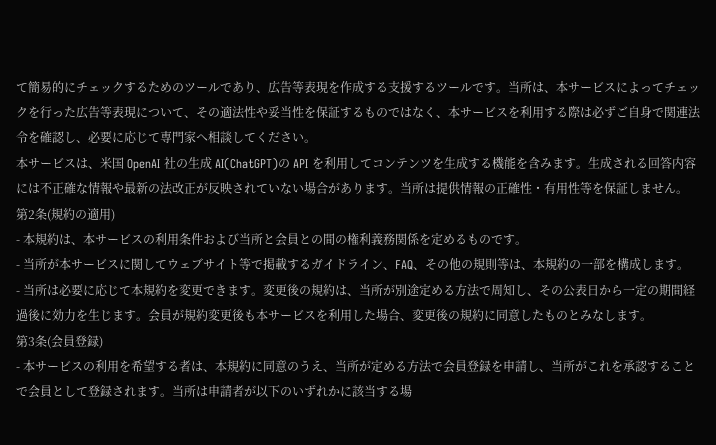て簡易的にチェックするためのツールであり、広告等表現を作成する支援するツールです。当所は、本サービスによってチェックを行った広告等表現について、その適法性や妥当性を保証するものではなく、本サービスを利用する際は必ずご自身で関連法令を確認し、必要に応じて専門家へ相談してください。
本サービスは、米国 OpenAI 社の生成 AI(ChatGPT)の API を利用してコンテンツを生成する機能を含みます。生成される回答内容には不正確な情報や最新の法改正が反映されていない場合があります。当所は提供情報の正確性・有用性等を保証しません。
第2条(規約の適用)
- 本規約は、本サービスの利用条件および当所と会員との間の権利義務関係を定めるものです。
- 当所が本サービスに関してウェブサイト等で掲載するガイドライン、FAQ、その他の規則等は、本規約の一部を構成します。
- 当所は必要に応じて本規約を変更できます。変更後の規約は、当所が別途定める方法で周知し、その公表日から一定の期間経過後に効力を生じます。会員が規約変更後も本サービスを利用した場合、変更後の規約に同意したものとみなします。
第3条(会員登録)
- 本サービスの利用を希望する者は、本規約に同意のうえ、当所が定める方法で会員登録を申請し、当所がこれを承認することで会員として登録されます。当所は申請者が以下のいずれかに該当する場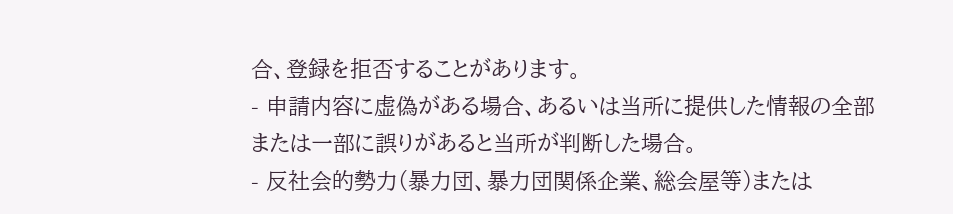合、登録を拒否することがあります。
- 申請内容に虚偽がある場合、あるいは当所に提供した情報の全部または一部に誤りがあると当所が判断した場合。
- 反社会的勢力(暴力団、暴力団関係企業、総会屋等)または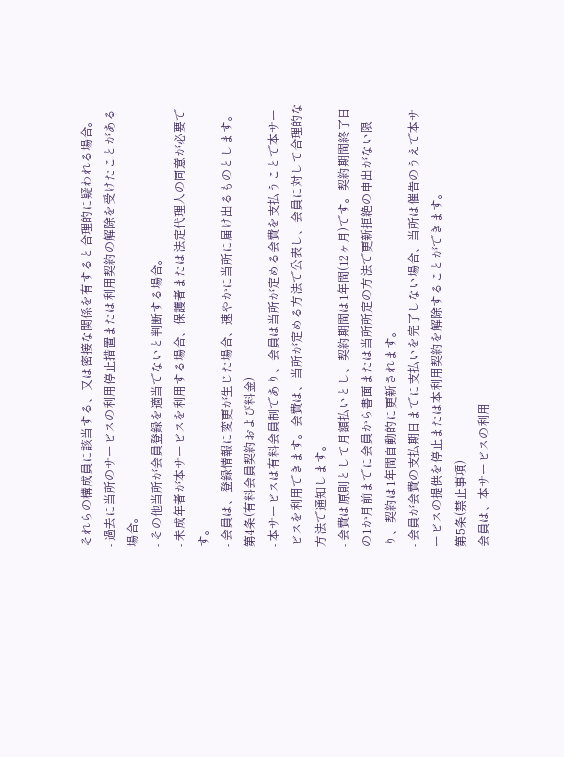それらの構成員に該当する、又は密接な関係を有すると合理的に疑われる場合。
- 過去に当所のサービスの利用停止措置または利用契約の解除を受けたことがある場合。
- その他当所が会員登録を適当でないと判断する場合。
- 未成年者が本サービスを利用する場合、保護者または法定代理人の同意が必要です。
- 会員は、登録情報に変更が生じた場合、速やかに当所に届け出るものとします。
第4条(有料会員契約および料金)
- 本サービスは有料会員制であり、会員は当所が定める会費を支払うことで本サービスを利用できます。会費は、当所が定める方法で公表し、会員に対して合理的な方法で通知します。
- 会費は原則として月額払いとし、契約期間は1年間(12ヶ月)です。契約期間終了日の1か月前までに会員から書面または当所所定の方法で更新拒絶の申出がない限り、契約は1年間自動的に更新されます。
- 会員が会費の支払期日までに支払いを完了しない場合、当所は催告のうえで本サービスの提供を停止または本利用契約を解除することができます。
第5条(禁止事項)
会員は、本サービスの利用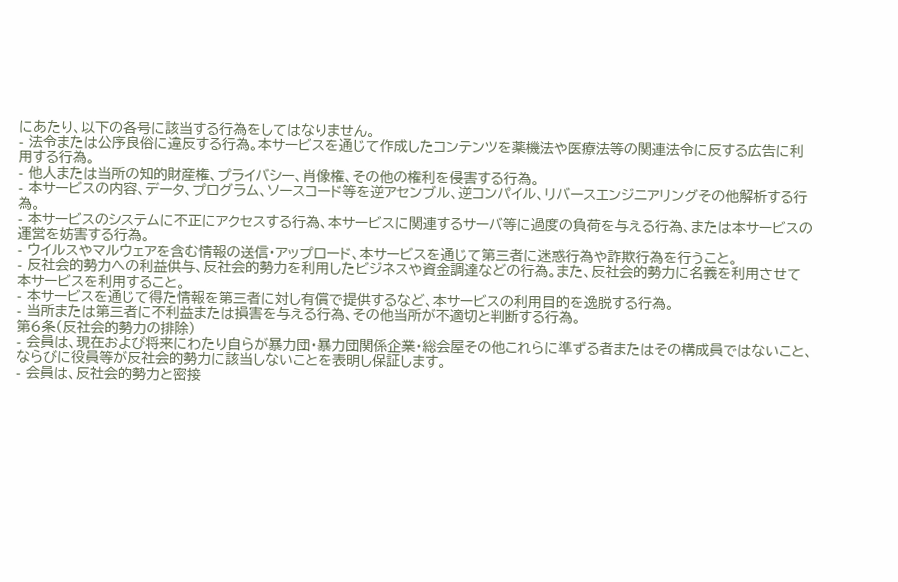にあたり、以下の各号に該当する行為をしてはなりません。
- 法令または公序良俗に違反する行為。本サービスを通じて作成したコンテンツを薬機法や医療法等の関連法令に反する広告に利用する行為。
- 他人または当所の知的財産権、プライバシー、肖像権、その他の権利を侵害する行為。
- 本サービスの内容、データ、プログラム、ソースコード等を逆アセンブル、逆コンパイル、リバースエンジニアリングその他解析する行為。
- 本サービスのシステムに不正にアクセスする行為、本サービスに関連するサーバ等に過度の負荷を与える行為、または本サービスの運営を妨害する行為。
- ウイルスやマルウェアを含む情報の送信・アップロード、本サービスを通じて第三者に迷惑行為や詐欺行為を行うこと。
- 反社会的勢力への利益供与、反社会的勢力を利用したビジネスや資金調達などの行為。また、反社会的勢力に名義を利用させて本サービスを利用すること。
- 本サービスを通じて得た情報を第三者に対し有償で提供するなど、本サービスの利用目的を逸脱する行為。
- 当所または第三者に不利益または損害を与える行為、その他当所が不適切と判断する行為。
第6条(反社会的勢力の排除)
- 会員は、現在および将来にわたり自らが暴力団・暴力団関係企業・総会屋その他これらに準ずる者またはその構成員ではないこと、ならびに役員等が反社会的勢力に該当しないことを表明し保証します。
- 会員は、反社会的勢力と密接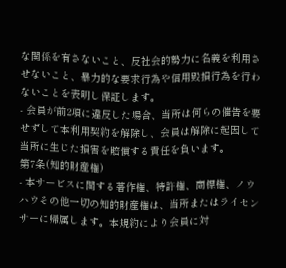な関係を有さないこと、反社会的勢力に名義を利用させないこと、暴力的な要求行為や信用毀損行為を行わないことを表明し保証します。
- 会員が前2項に違反した場合、当所は何らの催告を要せずして本利用契約を解除し、会員は解除に起因して当所に生じた損害を賠償する責任を負います。
第7条(知的財産権)
- 本サービスに関する著作権、特許権、商標権、ノウハウその他一切の知的財産権は、当所またはライセンサーに帰属します。本規約により会員に対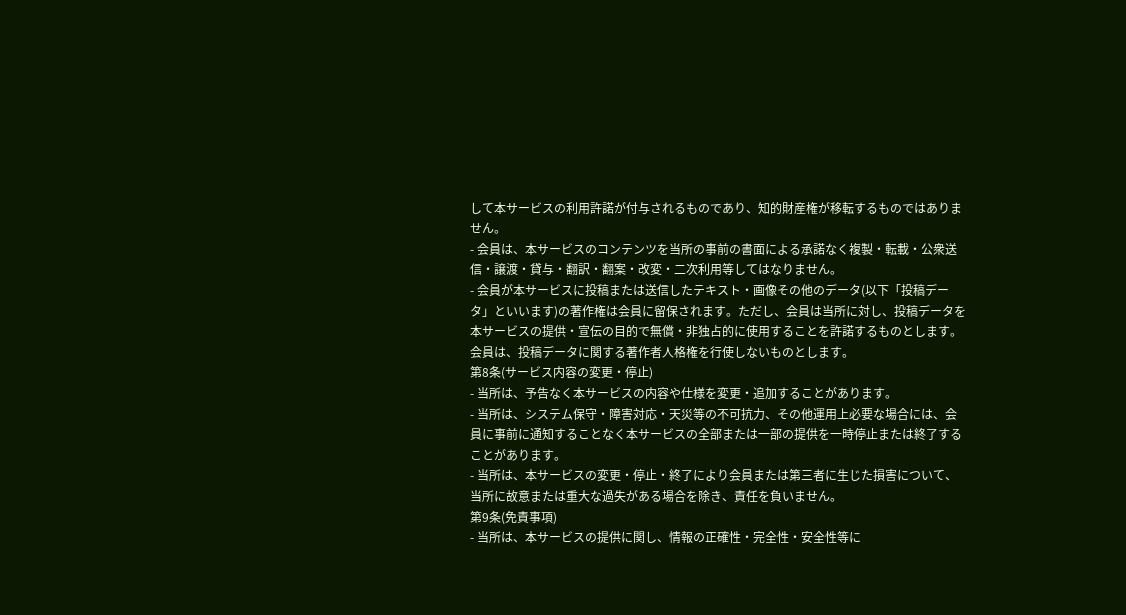して本サービスの利用許諾が付与されるものであり、知的財産権が移転するものではありません。
- 会員は、本サービスのコンテンツを当所の事前の書面による承諾なく複製・転載・公衆送信・譲渡・貸与・翻訳・翻案・改変・二次利用等してはなりません。
- 会員が本サービスに投稿または送信したテキスト・画像その他のデータ(以下「投稿データ」といいます)の著作権は会員に留保されます。ただし、会員は当所に対し、投稿データを本サービスの提供・宣伝の目的で無償・非独占的に使用することを許諾するものとします。会員は、投稿データに関する著作者人格権を行使しないものとします。
第8条(サービス内容の変更・停止)
- 当所は、予告なく本サービスの内容や仕様を変更・追加することがあります。
- 当所は、システム保守・障害対応・天災等の不可抗力、その他運用上必要な場合には、会員に事前に通知することなく本サービスの全部または一部の提供を一時停止または終了することがあります。
- 当所は、本サービスの変更・停止・終了により会員または第三者に生じた損害について、当所に故意または重大な過失がある場合を除き、責任を負いません。
第9条(免責事項)
- 当所は、本サービスの提供に関し、情報の正確性・完全性・安全性等に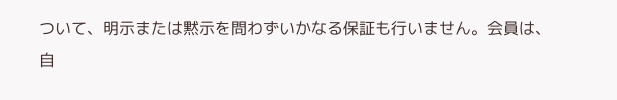ついて、明示または黙示を問わずいかなる保証も行いません。会員は、自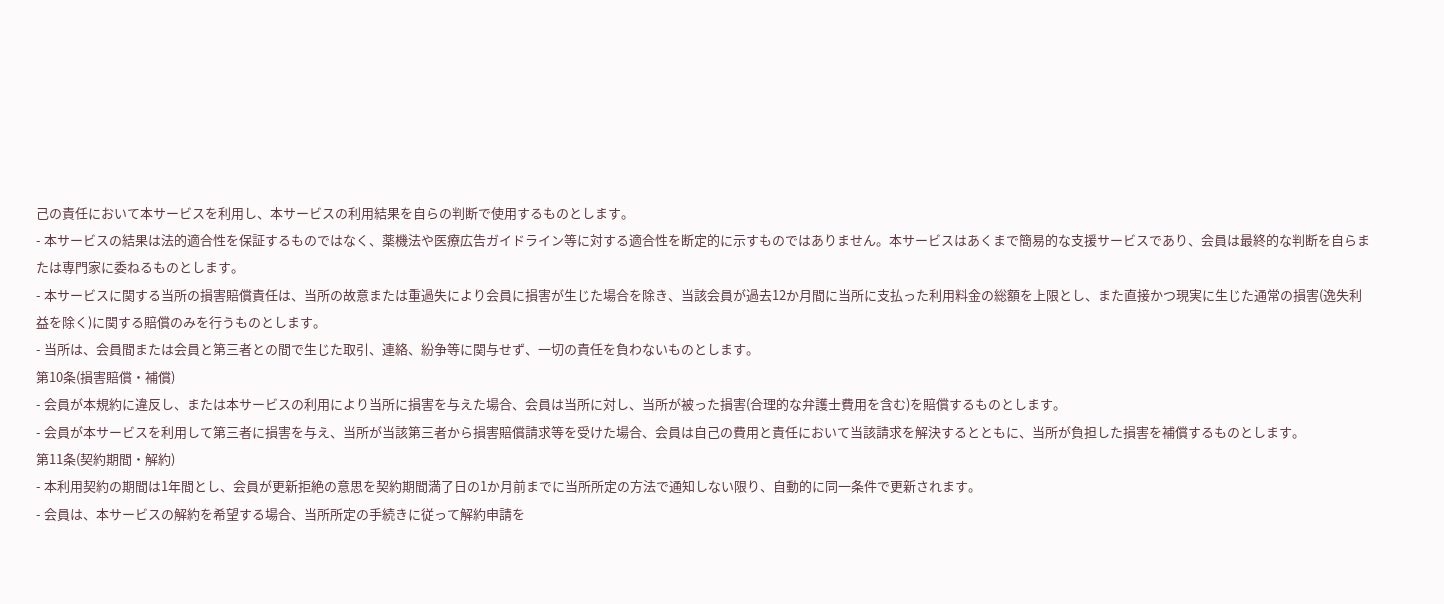己の責任において本サービスを利用し、本サービスの利用結果を自らの判断で使用するものとします。
- 本サービスの結果は法的適合性を保証するものではなく、薬機法や医療広告ガイドライン等に対する適合性を断定的に示すものではありません。本サービスはあくまで簡易的な支援サービスであり、会員は最終的な判断を自らまたは専門家に委ねるものとします。
- 本サービスに関する当所の損害賠償責任は、当所の故意または重過失により会員に損害が生じた場合を除き、当該会員が過去12か月間に当所に支払った利用料金の総額を上限とし、また直接かつ現実に生じた通常の損害(逸失利益を除く)に関する賠償のみを行うものとします。
- 当所は、会員間または会員と第三者との間で生じた取引、連絡、紛争等に関与せず、一切の責任を負わないものとします。
第10条(損害賠償・補償)
- 会員が本規約に違反し、または本サービスの利用により当所に損害を与えた場合、会員は当所に対し、当所が被った損害(合理的な弁護士費用を含む)を賠償するものとします。
- 会員が本サービスを利用して第三者に損害を与え、当所が当該第三者から損害賠償請求等を受けた場合、会員は自己の費用と責任において当該請求を解決するとともに、当所が負担した損害を補償するものとします。
第11条(契約期間・解約)
- 本利用契約の期間は1年間とし、会員が更新拒絶の意思を契約期間満了日の1か月前までに当所所定の方法で通知しない限り、自動的に同一条件で更新されます。
- 会員は、本サービスの解約を希望する場合、当所所定の手続きに従って解約申請を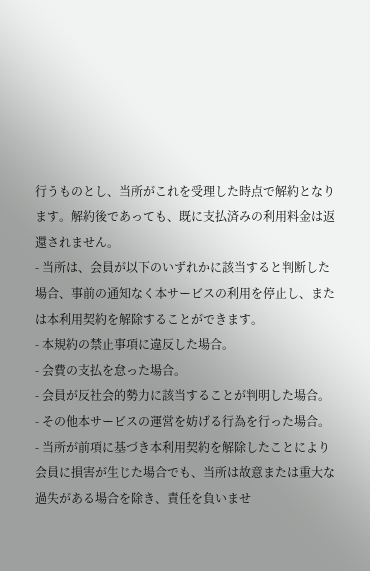行うものとし、当所がこれを受理した時点で解約となります。解約後であっても、既に支払済みの利用料金は返還されません。
- 当所は、会員が以下のいずれかに該当すると判断した場合、事前の通知なく本サービスの利用を停止し、または本利用契約を解除することができます。
- 本規約の禁止事項に違反した場合。
- 会費の支払を怠った場合。
- 会員が反社会的勢力に該当することが判明した場合。
- その他本サービスの運営を妨げる行為を行った場合。
- 当所が前項に基づき本利用契約を解除したことにより会員に損害が生じた場合でも、当所は故意または重大な過失がある場合を除き、責任を負いませ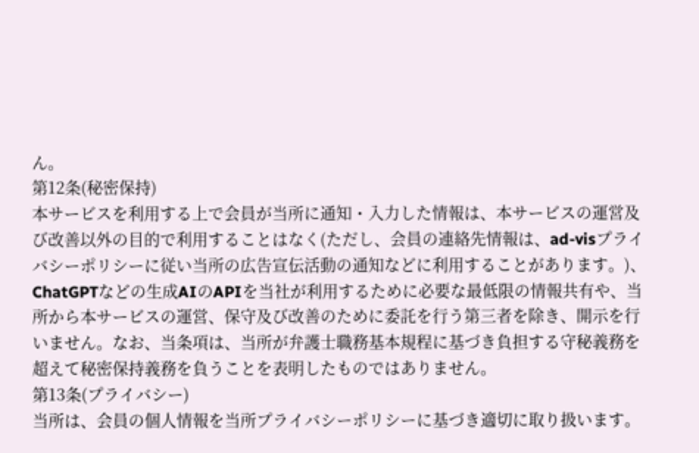ん。
第12条(秘密保持)
本サービスを利用する上で会員が当所に通知・入力した情報は、本サービスの運営及び改善以外の目的で利用することはなく(ただし、会員の連絡先情報は、ad-visプライバシーポリシーに従い当所の広告宣伝活動の通知などに利用することがあります。)、ChatGPTなどの生成AIのAPIを当社が利用するために必要な最低限の情報共有や、当所から本サービスの運営、保守及び改善のために委託を行う第三者を除き、開示を行いません。なお、当条項は、当所が弁護士職務基本規程に基づき負担する守秘義務を超えて秘密保持義務を負うことを表明したものではありません。
第13条(プライバシー)
当所は、会員の個人情報を当所プライバシーポリシーに基づき適切に取り扱います。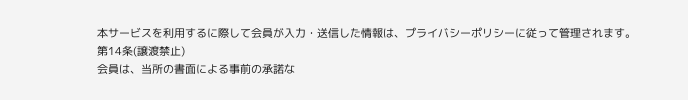本サービスを利用するに際して会員が入力・送信した情報は、プライバシーポリシーに従って管理されます。
第14条(譲渡禁止)
会員は、当所の書面による事前の承諾な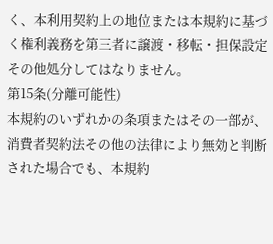く、本利用契約上の地位または本規約に基づく権利義務を第三者に譲渡・移転・担保設定その他処分してはなりません。
第15条(分離可能性)
本規約のいずれかの条項またはその一部が、消費者契約法その他の法律により無効と判断された場合でも、本規約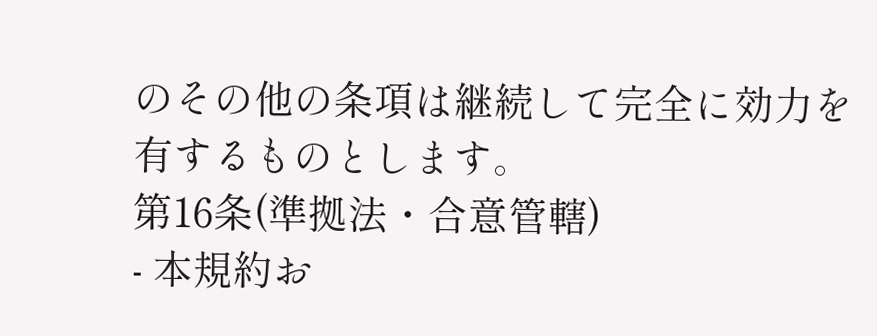のその他の条項は継続して完全に効力を有するものとします。
第16条(準拠法・合意管轄)
- 本規約お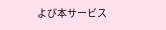よび本サービス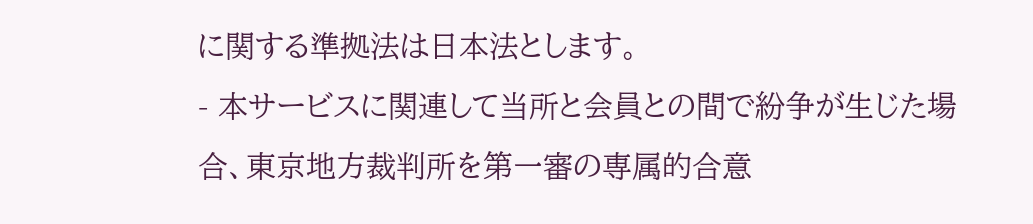に関する準拠法は日本法とします。
- 本サービスに関連して当所と会員との間で紛争が生じた場合、東京地方裁判所を第一審の専属的合意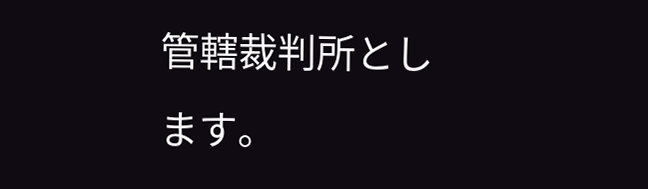管轄裁判所とします。